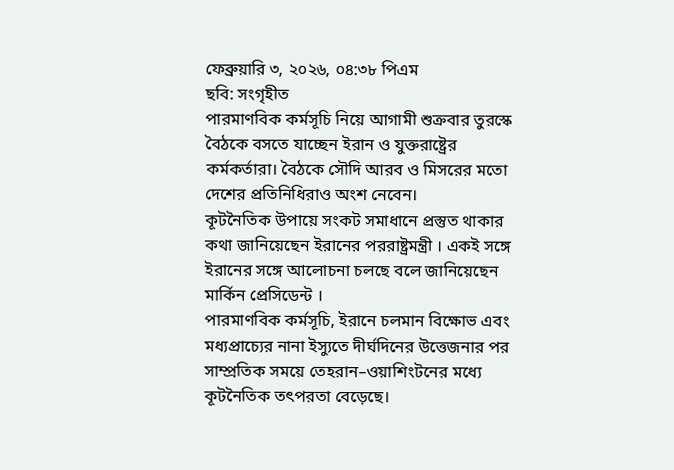ফেব্রুয়ারি ৩, ২০২৬, ০৪:৩৮ পিএম
ছবি: সংগৃহীত
পারমাণবিক কর্মসূচি নিয়ে আগামী শুক্রবার তুরস্কে বৈঠকে বসতে যাচ্ছেন ইরান ও যুক্তরাষ্ট্রের কর্মকর্তারা। বৈঠকে সৌদি আরব ও মিসরের মতো দেশের প্রতিনিধিরাও অংশ নেবেন।
কূটনৈতিক উপায়ে সংকট সমাধানে প্রস্তুত থাকার কথা জানিয়েছেন ইরানের পররাষ্ট্রমন্ত্রী । একই সঙ্গে ইরানের সঙ্গে আলোচনা চলছে বলে জানিয়েছেন মার্কিন প্রেসিডেন্ট ।
পারমাণবিক কর্মসূচি, ইরানে চলমান বিক্ষোভ এবং মধ্যপ্রাচ্যের নানা ইস্যুতে দীর্ঘদিনের উত্তেজনার পর সাম্প্রতিক সময়ে তেহরান–ওয়াশিংটনের মধ্যে কূটনৈতিক তৎপরতা বেড়েছে।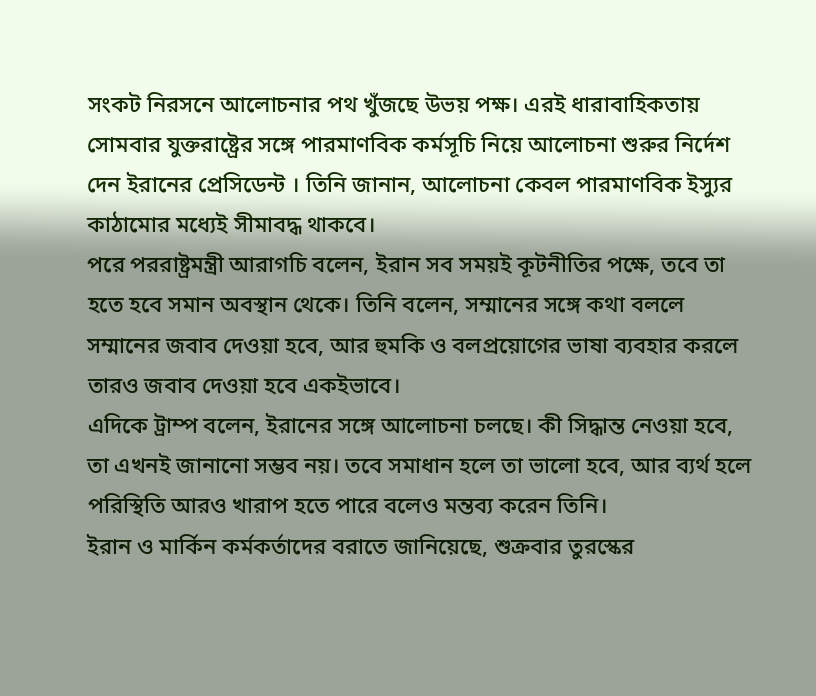সংকট নিরসনে আলোচনার পথ খুঁজছে উভয় পক্ষ। এরই ধারাবাহিকতায় সোমবার যুক্তরাষ্ট্রের সঙ্গে পারমাণবিক কর্মসূচি নিয়ে আলোচনা শুরুর নির্দেশ দেন ইরানের প্রেসিডেন্ট । তিনি জানান, আলোচনা কেবল পারমাণবিক ইস্যুর কাঠামোর মধ্যেই সীমাবদ্ধ থাকবে।
পরে পররাষ্ট্রমন্ত্রী আরাগচি বলেন, ইরান সব সময়ই কূটনীতির পক্ষে, তবে তা হতে হবে সমান অবস্থান থেকে। তিনি বলেন, সম্মানের সঙ্গে কথা বললে সম্মানের জবাব দেওয়া হবে, আর হুমকি ও বলপ্রয়োগের ভাষা ব্যবহার করলে তারও জবাব দেওয়া হবে একইভাবে।
এদিকে ট্রাম্প বলেন, ইরানের সঙ্গে আলোচনা চলছে। কী সিদ্ধান্ত নেওয়া হবে, তা এখনই জানানো সম্ভব নয়। তবে সমাধান হলে তা ভালো হবে, আর ব্যর্থ হলে পরিস্থিতি আরও খারাপ হতে পারে বলেও মন্তব্য করেন তিনি।
ইরান ও মার্কিন কর্মকর্তাদের বরাতে জানিয়েছে, শুক্রবার তুরস্কের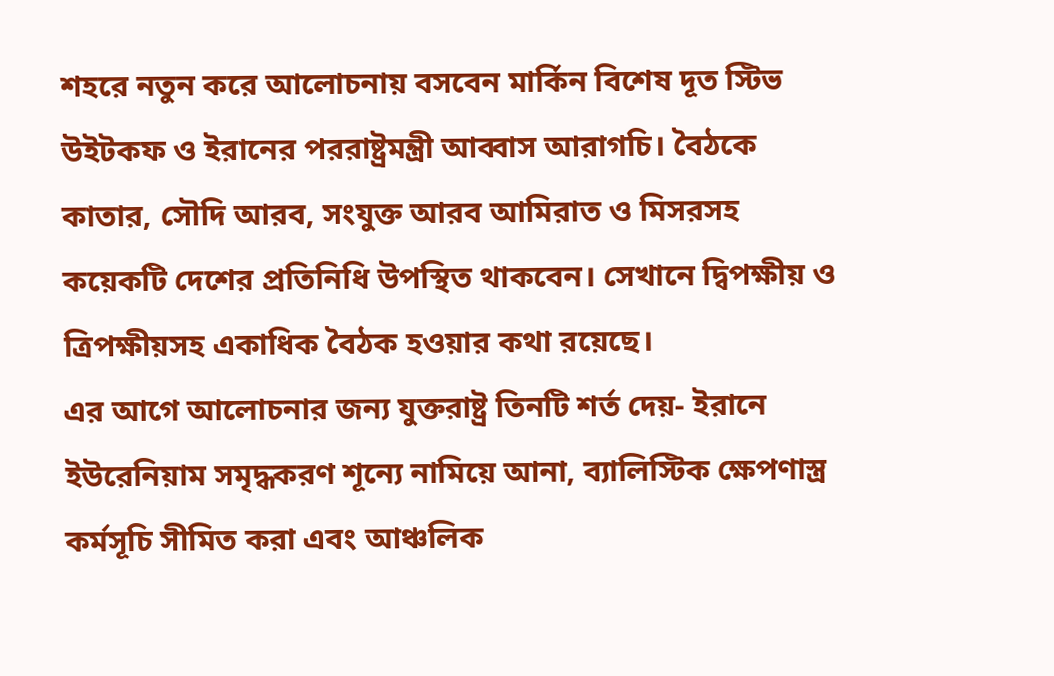শহরে নতুন করে আলোচনায় বসবেন মার্কিন বিশেষ দূত স্টিভ উইটকফ ও ইরানের পররাষ্ট্রমন্ত্রী আব্বাস আরাগচি। বৈঠকে কাতার, সৌদি আরব, সংযুক্ত আরব আমিরাত ও মিসরসহ কয়েকটি দেশের প্রতিনিধি উপস্থিত থাকবেন। সেখানে দ্বিপক্ষীয় ও ত্রিপক্ষীয়সহ একাধিক বৈঠক হওয়ার কথা রয়েছে।
এর আগে আলোচনার জন্য যুক্তরাষ্ট্র তিনটি শর্ত দেয়- ইরানে ইউরেনিয়াম সমৃদ্ধকরণ শূন্যে নামিয়ে আনা, ব্যালিস্টিক ক্ষেপণাস্ত্র কর্মসূচি সীমিত করা এবং আঞ্চলিক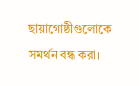ছায়াগোষ্ঠীগুলোকে সমর্থন বন্ধ করা।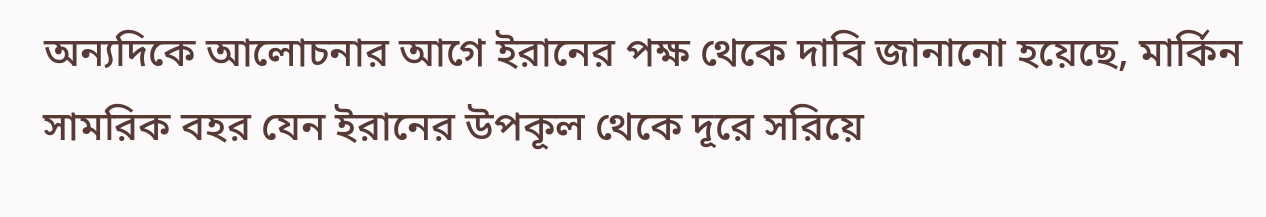অন্যদিকে আলোচনার আগে ইরানের পক্ষ থেকে দাবি জানানো হয়েছে, মার্কিন সামরিক বহর যেন ইরানের উপকূল থেকে দূরে সরিয়ে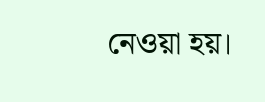নেওয়া হয়।